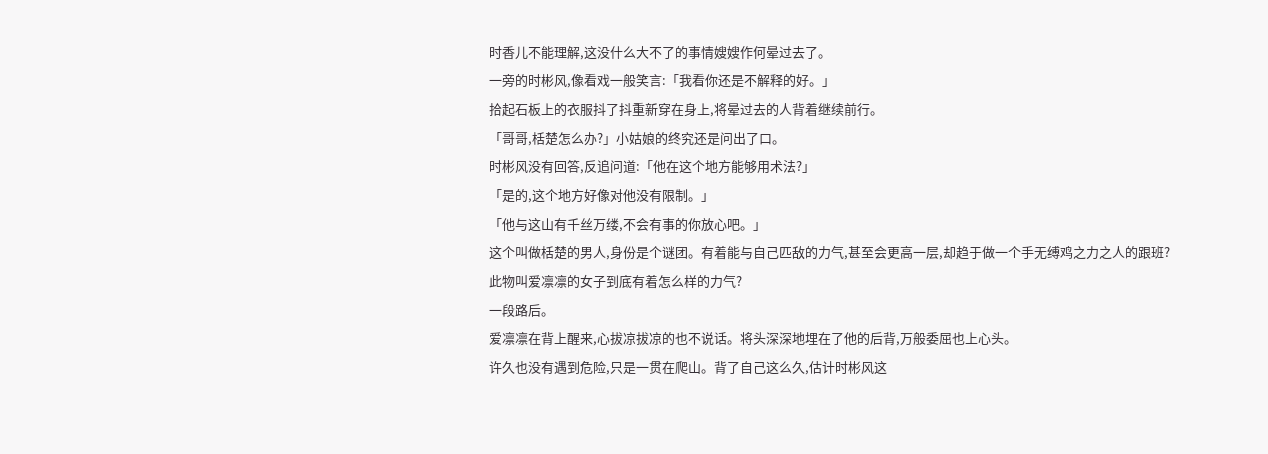时香儿不能理解,这没什么大不了的事情嫂嫂作何晕过去了。
一旁的时彬风,像看戏一般笑言:「我看你还是不解释的好。」
拾起石板上的衣服抖了抖重新穿在身上,将晕过去的人背着继续前行。
「哥哥,栝楚怎么办?」小姑娘的终究还是问出了口。
时彬风没有回答,反追问道:「他在这个地方能够用术法?」
「是的,这个地方好像对他没有限制。」
「他与这山有千丝万缕,不会有事的你放心吧。」
这个叫做栝楚的男人,身份是个谜团。有着能与自己匹敌的力气,甚至会更高一层,却趋于做一个手无缚鸡之力之人的跟班?
此物叫爱凛凛的女子到底有着怎么样的力气?
一段路后。
爱凛凛在背上醒来,心拔凉拔凉的也不说话。将头深深地埋在了他的后背,万般委屈也上心头。
许久也没有遇到危险,只是一贯在爬山。背了自己这么久,估计时彬风这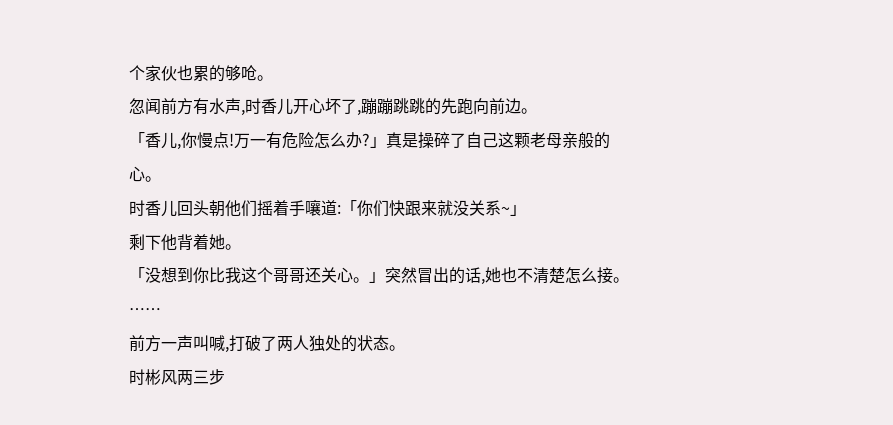个家伙也累的够呛。
忽闻前方有水声,时香儿开心坏了,蹦蹦跳跳的先跑向前边。
「香儿,你慢点!万一有危险怎么办?」真是操碎了自己这颗老母亲般的心。
时香儿回头朝他们摇着手嚷道:「你们快跟来就没关系~」
剩下他背着她。
「没想到你比我这个哥哥还关心。」突然冒出的话,她也不清楚怎么接。
……
前方一声叫喊,打破了两人独处的状态。
时彬风两三步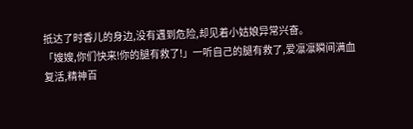抵达了时香儿的身边,没有遇到危险,却见着小姑娘异常兴奋。
「嫂嫂,你们快来!你的腿有救了!」一听自己的腿有救了,爱凛凛瞬间满血复活,精神百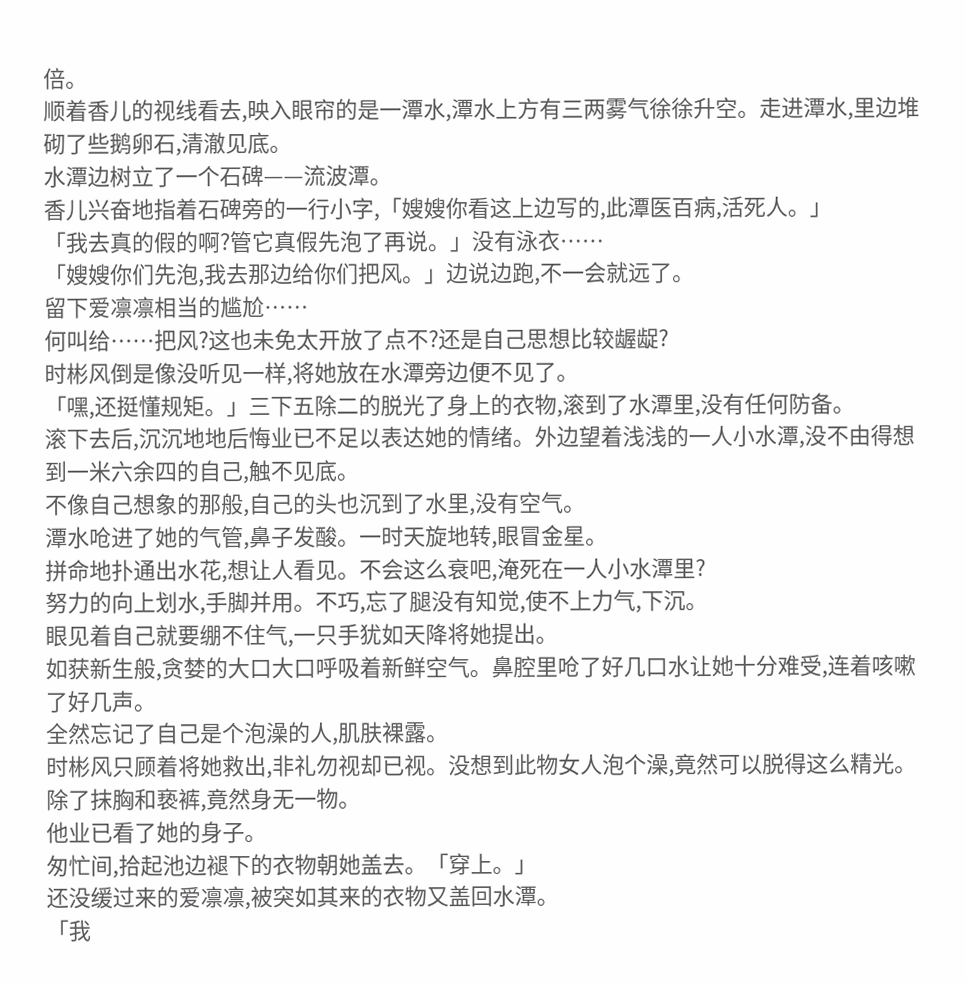倍。
顺着香儿的视线看去,映入眼帘的是一潭水,潭水上方有三两雾气徐徐升空。走进潭水,里边堆砌了些鹅卵石,清澈见底。
水潭边树立了一个石碑——流波潭。
香儿兴奋地指着石碑旁的一行小字,「嫂嫂你看这上边写的,此潭医百病,活死人。」
「我去真的假的啊?管它真假先泡了再说。」没有泳衣……
「嫂嫂你们先泡,我去那边给你们把风。」边说边跑,不一会就远了。
留下爱凛凛相当的尴尬……
何叫给……把风?这也未免太开放了点不?还是自己思想比较龌龊?
时彬风倒是像没听见一样,将她放在水潭旁边便不见了。
「嘿,还挺懂规矩。」三下五除二的脱光了身上的衣物,滚到了水潭里,没有任何防备。
滚下去后,沉沉地地后悔业已不足以表达她的情绪。外边望着浅浅的一人小水潭,没不由得想到一米六余四的自己,触不见底。
不像自己想象的那般,自己的头也沉到了水里,没有空气。
潭水呛进了她的气管,鼻子发酸。一时天旋地转,眼冒金星。
拼命地扑通出水花,想让人看见。不会这么衰吧,淹死在一人小水潭里?
努力的向上划水,手脚并用。不巧,忘了腿没有知觉,使不上力气,下沉。
眼见着自己就要绷不住气,一只手犹如天降将她提出。
如获新生般,贪婪的大口大口呼吸着新鲜空气。鼻腔里呛了好几口水让她十分难受,连着咳嗽了好几声。
全然忘记了自己是个泡澡的人,肌肤裸露。
时彬风只顾着将她救出,非礼勿视却已视。没想到此物女人泡个澡,竟然可以脱得这么精光。除了抹胸和亵裤,竟然身无一物。
他业已看了她的身子。
匆忙间,拾起池边褪下的衣物朝她盖去。「穿上。」
还没缓过来的爱凛凛,被突如其来的衣物又盖回水潭。
「我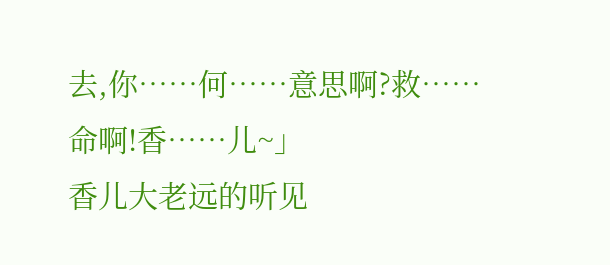去,你……何……意思啊?救……命啊!香……儿~」
香儿大老远的听见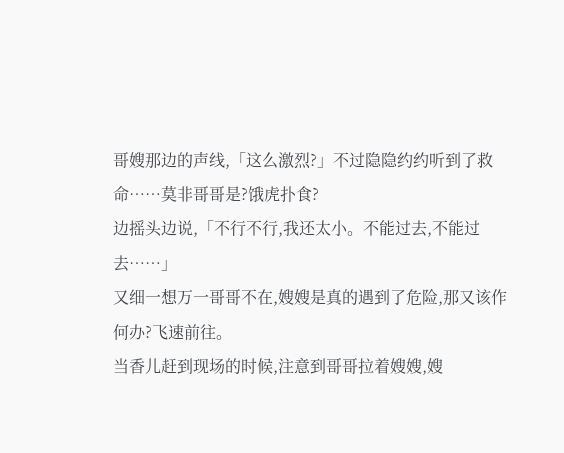哥嫂那边的声线,「这么激烈?」不过隐隐约约听到了救命……莫非哥哥是?饿虎扑食?
边摇头边说,「不行不行,我还太小。不能过去,不能过去……」
又细一想万一哥哥不在,嫂嫂是真的遇到了危险,那又该作何办?飞速前往。
当香儿赶到现场的时候,注意到哥哥拉着嫂嫂,嫂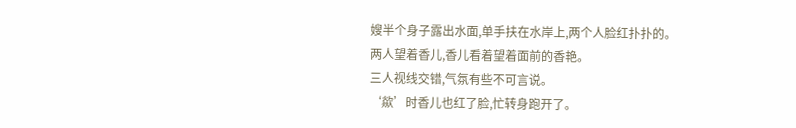嫂半个身子露出水面,单手扶在水岸上,两个人脸红扑扑的。
两人望着香儿,香儿看着望着面前的香艳。
三人视线交错,气氛有些不可言说。
‘歘’时香儿也红了脸,忙转身跑开了。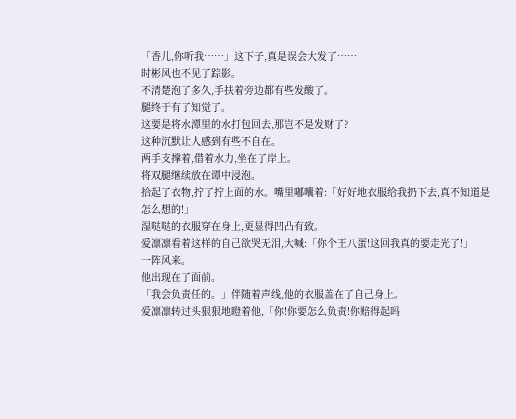「香儿,你听我……」这下子,真是误会大发了……
时彬风也不见了踪影。
不清楚泡了多久,手扶着旁边都有些发酸了。
腿终于有了知觉了。
这要是将水潭里的水打包回去,那岂不是发财了?
这种沉默让人感到有些不自在。
两手支撑着,借着水力,坐在了岸上。
将双腿继续放在谭中浸泡。
拾起了衣物,拧了拧上面的水。嘴里嘟囔着:「好好地衣服给我扔下去,真不知道是怎么想的!」
湿哒哒的衣服穿在身上,更显得凹凸有致。
爱凛凛看着这样的自己欲哭无泪,大喊:「你个王八蛋!这回我真的要走光了!」
一阵风来。
他出现在了面前。
「我会负责任的。」伴随着声线,他的衣服盖在了自己身上。
爱凛凛转过头狠狠地瞪着他,「你!你要怎么负责!你赔得起吗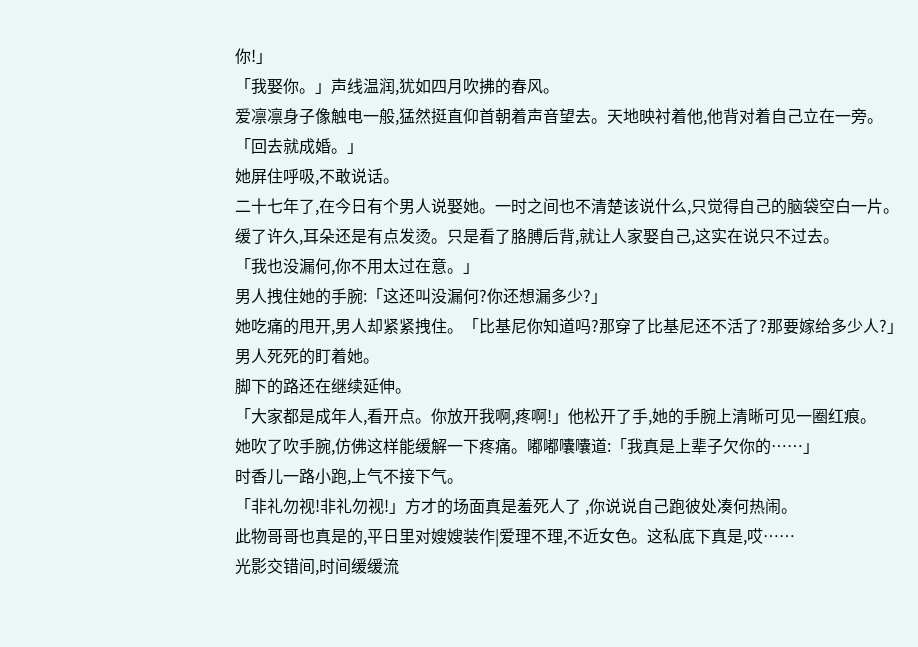你!」
「我娶你。」声线温润,犹如四月吹拂的春风。
爱凛凛身子像触电一般,猛然挺直仰首朝着声音望去。天地映衬着他,他背对着自己立在一旁。
「回去就成婚。」
她屏住呼吸,不敢说话。
二十七年了,在今日有个男人说娶她。一时之间也不清楚该说什么,只觉得自己的脑袋空白一片。
缓了许久,耳朵还是有点发烫。只是看了胳膊后背,就让人家娶自己,这实在说只不过去。
「我也没漏何,你不用太过在意。」
男人拽住她的手腕:「这还叫没漏何?你还想漏多少?」
她吃痛的甩开,男人却紧紧拽住。「比基尼你知道吗?那穿了比基尼还不活了?那要嫁给多少人?」
男人死死的盯着她。
脚下的路还在继续延伸。
「大家都是成年人,看开点。你放开我啊,疼啊!」他松开了手,她的手腕上清晰可见一圈红痕。
她吹了吹手腕,仿佛这样能缓解一下疼痛。嘟嘟囔囔道:「我真是上辈子欠你的……」
时香儿一路小跑,上气不接下气。
「非礼勿视!非礼勿视!」方才的场面真是羞死人了 ,你说说自己跑彼处凑何热闹。
此物哥哥也真是的,平日里对嫂嫂装作|爱理不理,不近女色。这私底下真是,哎……
光影交错间,时间缓缓流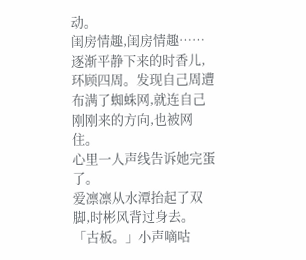动。
闺房情趣,闺房情趣……
逐渐平静下来的时香儿,环顾四周。发现自己周遭布满了蜘蛛网,就连自己刚刚来的方向,也被网住。
心里一人声线告诉她完蛋了。
爱凛凛从水潭抬起了双脚,时彬风背过身去。
「古板。」小声嘀咕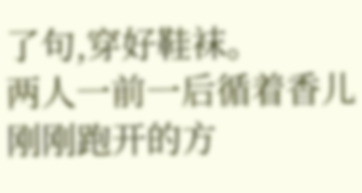了句,穿好鞋袜。
两人一前一后循着香儿刚刚跑开的方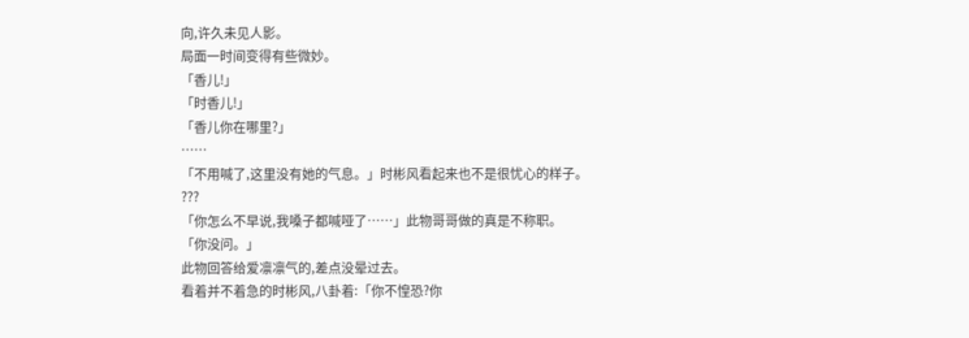向,许久未见人影。
局面一时间变得有些微妙。
「香儿!」
「时香儿!」
「香儿你在哪里?」
……
「不用喊了,这里没有她的气息。」时彬风看起来也不是很忧心的样子。
???
「你怎么不早说,我嗓子都喊哑了……」此物哥哥做的真是不称职。
「你没问。」
此物回答给爱凛凛气的,差点没晕过去。
看着并不着急的时彬风,八卦着:「你不惶恐?你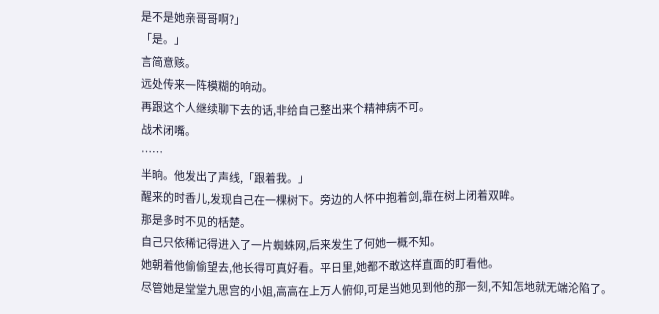是不是她亲哥哥啊?」
「是。」
言简意赅。
远处传来一阵模糊的响动。
再跟这个人继续聊下去的话,非给自己整出来个精神病不可。
战术闭嘴。
……
半晌。他发出了声线,「跟着我。」
醒来的时香儿,发现自己在一棵树下。旁边的人怀中抱着剑,靠在树上闭着双眸。
那是多时不见的栝楚。
自己只依稀记得进入了一片蜘蛛网,后来发生了何她一概不知。
她朝着他偷偷望去,他长得可真好看。平日里,她都不敢这样直面的盯看他。
尽管她是堂堂九思宫的小姐,高高在上万人俯仰,可是当她见到他的那一刻,不知怎地就无端沦陷了。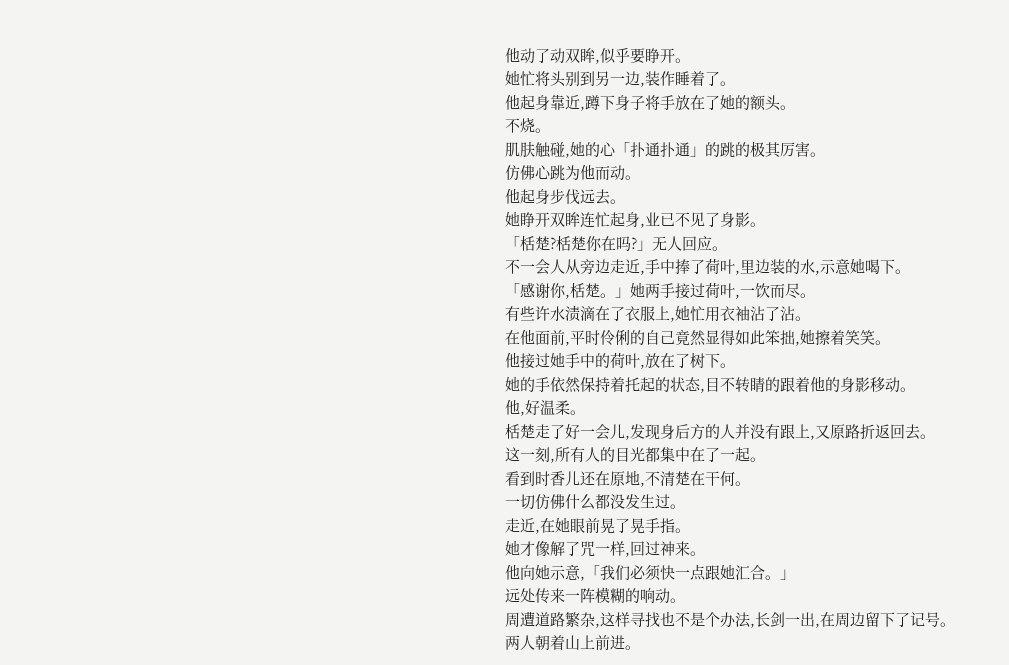他动了动双眸,似乎要睁开。
她忙将头别到另一边,装作睡着了。
他起身靠近,蹲下身子将手放在了她的额头。
不烧。
肌肤触碰,她的心「扑通扑通」的跳的极其厉害。
仿佛心跳为他而动。
他起身步伐远去。
她睁开双眸连忙起身,业已不见了身影。
「栝楚?栝楚你在吗?」无人回应。
不一会人从旁边走近,手中捧了荷叶,里边装的水,示意她喝下。
「感谢你,栝楚。」她两手接过荷叶,一饮而尽。
有些许水渍滴在了衣服上,她忙用衣袖沾了沾。
在他面前,平时伶俐的自己竟然显得如此笨拙,她擦着笑笑。
他接过她手中的荷叶,放在了树下。
她的手依然保持着托起的状态,目不转睛的跟着他的身影移动。
他,好温柔。
栝楚走了好一会儿,发现身后方的人并没有跟上,又原路折返回去。
这一刻,所有人的目光都集中在了一起。
看到时香儿还在原地,不清楚在干何。
一切仿佛什么都没发生过。
走近,在她眼前晃了晃手指。
她才像解了咒一样,回过神来。
他向她示意,「我们必须快一点跟她汇合。」
远处传来一阵模糊的响动。
周遭道路繁杂,这样寻找也不是个办法,长剑一出,在周边留下了记号。
两人朝着山上前进。